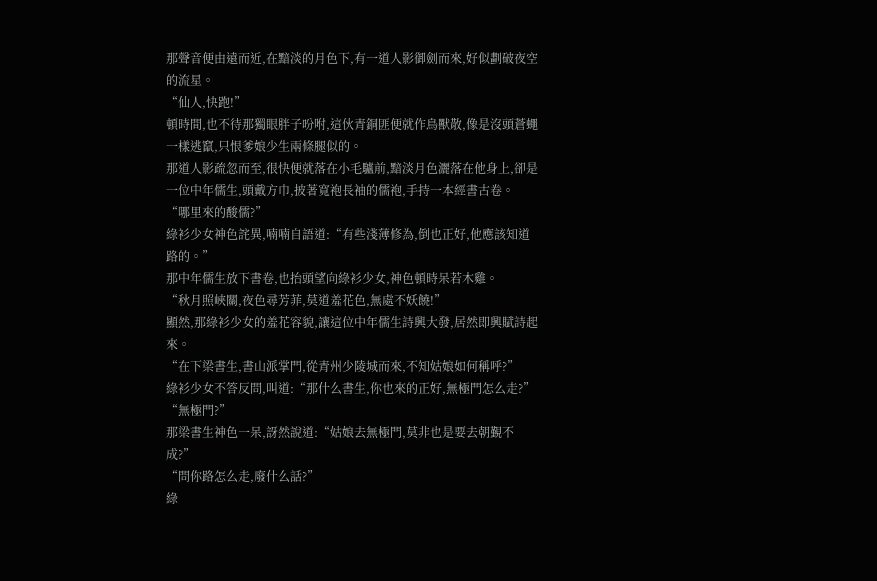那聲音便由遠而近,在黯淡的月色下,有一道人影御劍而來,好似劃破夜空的流星。
“仙人,快跑!”
頓時間,也不待那獨眼胖子吩咐,這伙青銅匪便就作鳥獸散,像是沒頭蒼蠅一樣逃竄,只恨爹娘少生兩條腿似的。
那道人影疏忽而至,很快便就落在小毛驢前,黯淡月色灑落在他身上,卻是一位中年儒生,頭戴方巾,披著寬袍長袖的儒袍,手持一本經書古卷。
“哪里來的酸儒?”
綠衫少女神色詫異,喃喃自語道:“有些淺薄修為,倒也正好,他應該知道路的。”
那中年儒生放下書卷,也抬頭望向綠衫少女,神色頓時呆若木雞。
“秋月照峽關,夜色尋芳菲,莫道羞花色,無處不妖饒!”
顯然,那綠衫少女的羞花容貌,讓這位中年儒生詩興大發,居然即興賦詩起來。
“在下梁書生,書山派掌門,從青州少陵城而來,不知姑娘如何稱呼?”
綠衫少女不答反問,叫道:“那什么書生,你也來的正好,無極門怎么走?”
“無極門?”
那梁書生神色一呆,訝然說道:“姑娘去無極門,莫非也是要去朝覲不成?”
“問你路怎么走,廢什么話?”
綠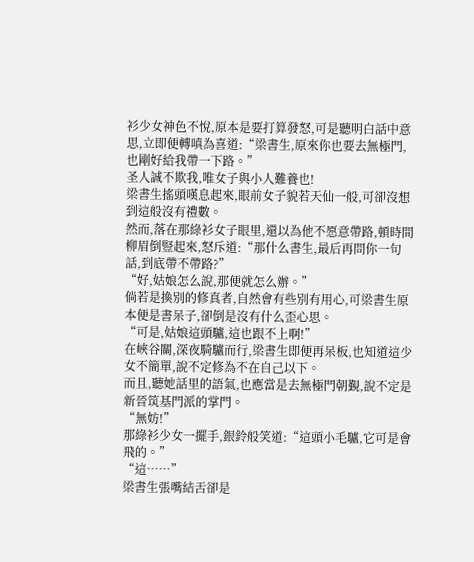衫少女神色不悅,原本是要打算發怒,可是聽明白話中意思,立即便轉嗔為喜道:“梁書生,原來你也要去無極門,也剛好給我帶一下路。”
圣人誠不欺我,唯女子與小人難養也!
梁書生搖頭嘆息起來,眼前女子貌若天仙一般,可卻沒想到這般沒有禮數。
然而,落在那綠衫女子眼里,還以為他不愿意帶路,頓時間柳眉倒豎起來,怒斥道:“那什么書生,最后再問你一句話,到底帶不帶路?”
“好,姑娘怎么說,那便就怎么辦。”
倘若是換別的修真者,自然會有些別有用心,可梁書生原本便是書呆子,卻倒是沒有什么歪心思。
“可是,姑娘這頭驢,這也跟不上啊!”
在峽谷關,深夜騎驢而行,梁書生即便再呆板,也知道這少女不簡單,說不定修為不在自己以下。
而且,聽她話里的語氣,也應當是去無極門朝覲,說不定是新晉筑基門派的掌門。
“無妨!”
那綠衫少女一擺手,銀鈴般笑道:“這頭小毛驢,它可是會飛的。”
“這……”
梁書生張嘴結舌卻是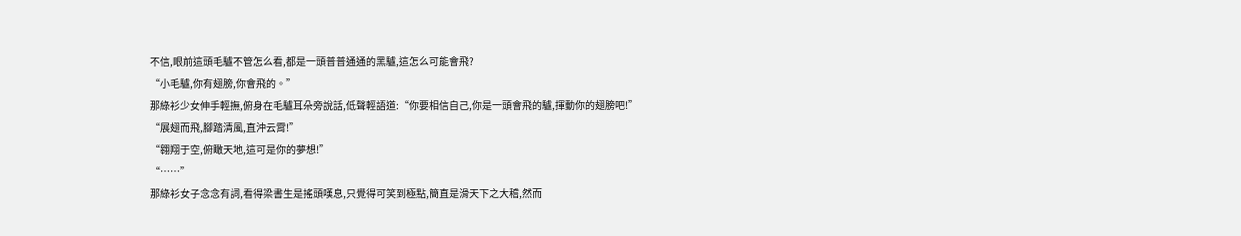不信,眼前這頭毛驢不管怎么看,都是一頭普普通通的黑驢,這怎么可能會飛?
“小毛驢,你有翅膀,你會飛的。”
那綠衫少女伸手輕撫,俯身在毛驢耳朵旁說話,低聲輕語道:“你要相信自己,你是一頭會飛的驢,揮動你的翅膀吧!”
“展翅而飛,腳踏清風,直沖云霄!”
“翱翔于空,俯瞰天地,這可是你的夢想!”
“……”
那綠衫女子念念有詞,看得梁書生是搖頭嘆息,只覺得可笑到極點,簡直是滑天下之大稽,然而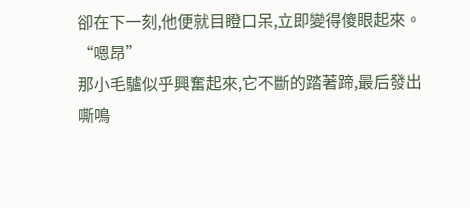卻在下一刻,他便就目瞪口呆,立即變得傻眼起來。
“嗯昂”
那小毛驢似乎興奮起來,它不斷的踏著蹄,最后發出嘶鳴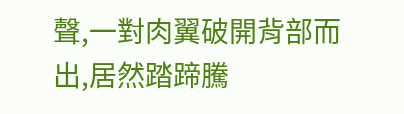聲,一對肉翼破開背部而出,居然踏蹄騰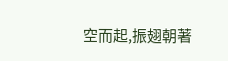空而起,振翅朝著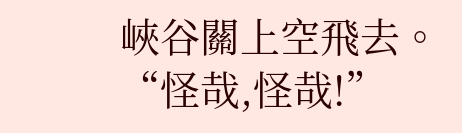峽谷關上空飛去。
“怪哉,怪哉!”